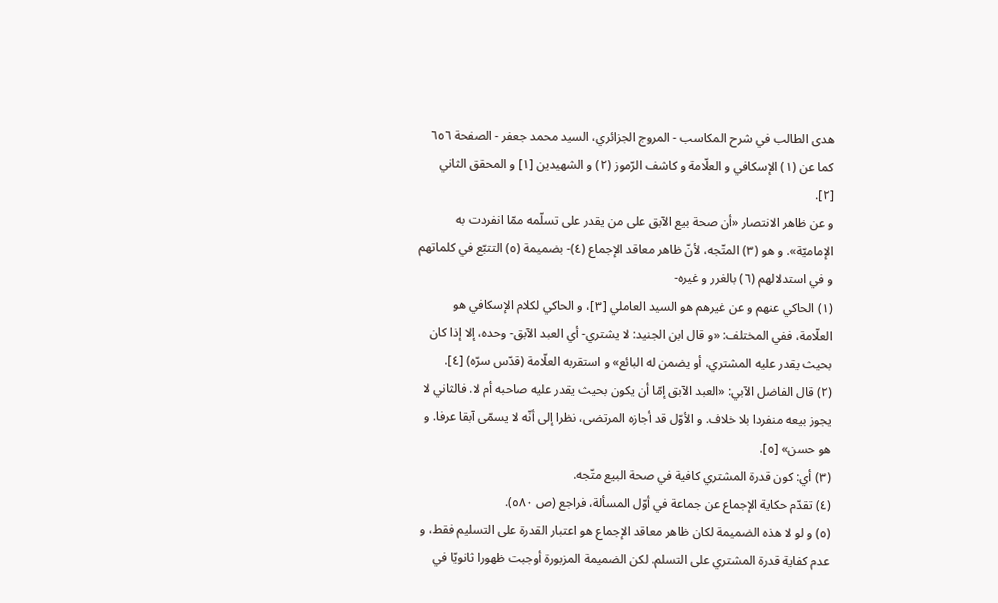هدى الطالب في شرح المكاسب - المروج الجزائري، السيد محمد جعفر - الصفحة ٦٥٦
كما عن (١) الإسكافي و العلّامة و كاشف الرّموز (٢) و الشهيدين [١] و المحقق الثاني [٢].
و عن ظاهر الانتصار «أن صحة بيع الآبق على من يقدر على تسلّمه ممّا انفردت به الإماميّة». و هو (٣) المتّجه، لأنّ ظاهر معاقد الإجماع (٤)- بضميمة (٥) التتبّع في كلماتهم و في استدلالهم (٦) بالغرر و غيره-
(١) الحاكي عنهم و عن غيرهم هو السيد العاملي [٣]، و الحاكي لكلام الإسكافي هو العلّامة، ففي المختلف: «و قال ابن الجنيد: لا يشتري- أي العبد الآبق- وحده، إلا إذا كان بحيث يقدر عليه المشتري، أو يضمن له البائع» و استقربه العلّامة (قدّس سرّه) [٤].
(٢) قال الفاضل الآبي: «العبد الآبق إمّا أن يكون بحيث يقدر عليه صاحبه أم لا. فالثاني لا يجوز بيعه منفردا بلا خلاف. و الأوّل قد أجازه المرتضى، نظرا إلى أنّه لا يسمّى آبقا عرفا. و هو حسن» [٥].
(٣) أي: كون قدرة المشتري كافية في صحة البيع متّجه.
(٤) تقدّم حكاية الإجماع عن جماعة في أوّل المسألة، فراجع (ص ٥٨٠).
(٥) و لو لا هذه الضميمة لكان ظاهر معاقد الإجماع هو اعتبار القدرة على التسليم فقط، و عدم كفاية قدرة المشتري على التسلم. لكن الضميمة المزبورة أوجبت ظهورا ثانويّا في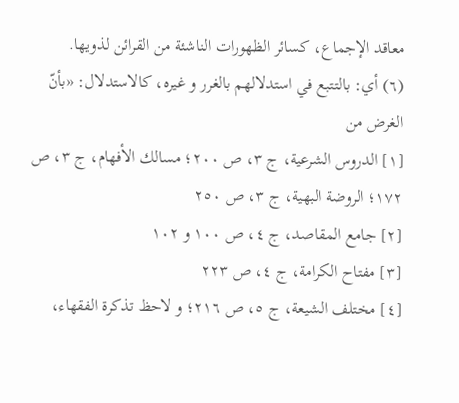معاقد الإجماع، كسائر الظهورات الناشئة من القرائن لذويها.
(٦) أي: بالتتبع في استدلالهم بالغرر و غيره، كالاستدلال: «بأنّ الغرض من
[١] الدروس الشرعية، ج ٣، ص ٢٠٠؛ مسالك الأفهام، ج ٣، ص ١٧٢؛ الروضة البهية، ج ٣، ص ٢٥٠
[٢] جامع المقاصد، ج ٤، ص ١٠٠ و ١٠٢
[٣] مفتاح الكرامة، ج ٤، ص ٢٢٣
[٤] مختلف الشيعة، ج ٥، ص ٢١٦؛ و لاحظ تذكرة الفقهاء،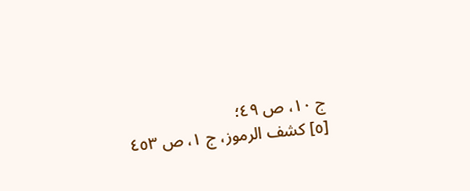ج ١٠، ص ٤٩؛
[٥] كشف الرموز، ج ١، ص ٤٥٣